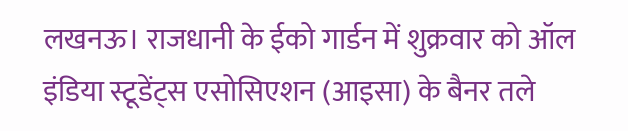लखनऊ। राजधानी के ईको गार्डन में शुक्रवार को ऑल इंडिया स्टूडेंट्स एसोसिएशन (आइसा) के बैनर तले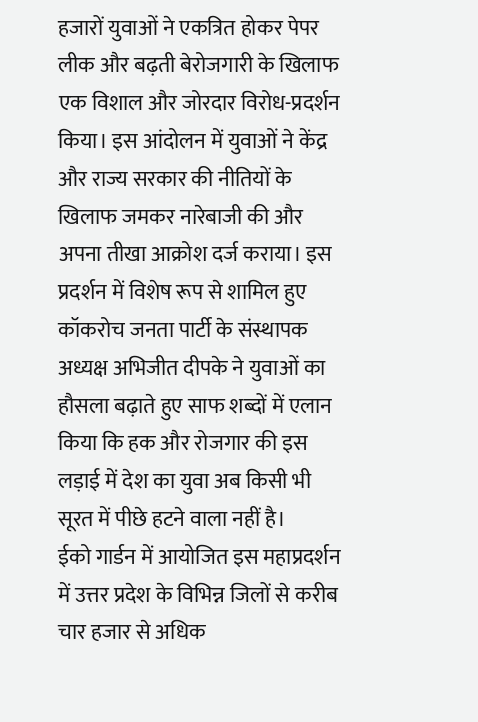हजारों युवाओं ने एकत्रित होकर पेपर लीक और बढ़ती बेरोजगारी के खिलाफ एक विशाल और जोरदार विरोध-प्रदर्शन किया। इस आंदोलन में युवाओं ने केंद्र और राज्य सरकार की नीतियों के खिलाफ जमकर नारेबाजी की और अपना तीखा आक्रोश दर्ज कराया। इस प्रदर्शन में विशेष रूप से शामिल हुए कॉकरोच जनता पार्टी के संस्थापक अध्यक्ष अभिजीत दीपके ने युवाओं का हौसला बढ़ाते हुए साफ शब्दों में एलान किया कि हक और रोजगार की इस लड़ाई में देश का युवा अब किसी भी सूरत में पीछे हटने वाला नहीं है।
ईको गार्डन में आयोजित इस महाप्रदर्शन में उत्तर प्रदेश के विभिन्न जिलों से करीब चार हजार से अधिक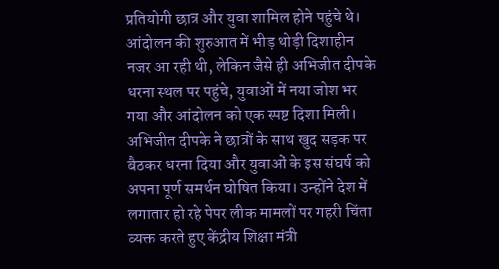प्रतियोगी छात्र और युवा शामिल होने पहुंचे थे। आंदोलन की शुरुआत में भीड़ थोड़ी दिशाहीन नजर आ रही थी, लेकिन जैसे ही अभिजीत दीपके धरना स्थल पर पहुंचे, युवाओं में नया जोश भर गया और आंदोलन को एक स्पष्ट दिशा मिली। अभिजीत दीपके ने छात्रों के साथ खुद सड़क पर बैठकर धरना दिया और युवाओं के इस संघर्ष को अपना पूर्ण समर्थन घोषित किया। उन्होंने देश में लगातार हो रहे पेपर लीक मामलों पर गहरी चिंता व्यक्त करते हुए केंद्रीय शिक्षा मंत्री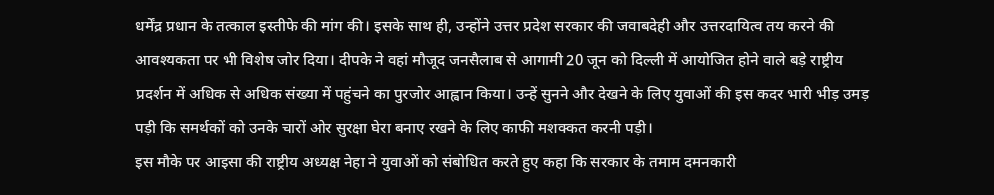धर्मेंद्र प्रधान के तत्काल इस्तीफे की मांग की। इसके साथ ही, उन्होंने उत्तर प्रदेश सरकार की जवाबदेही और उत्तरदायित्व तय करने की आवश्यकता पर भी विशेष जोर दिया। दीपके ने वहां मौजूद जनसैलाब से आगामी 20 जून को दिल्ली में आयोजित होने वाले बड़े राष्ट्रीय प्रदर्शन में अधिक से अधिक संख्या में पहुंचने का पुरजोर आह्वान किया। उन्हें सुनने और देखने के लिए युवाओं की इस कदर भारी भीड़ उमड़ पड़ी कि समर्थकों को उनके चारों ओर सुरक्षा घेरा बनाए रखने के लिए काफी मशक्कत करनी पड़ी।
इस मौके पर आइसा की राष्ट्रीय अध्यक्ष नेहा ने युवाओं को संबोधित करते हुए कहा कि सरकार के तमाम दमनकारी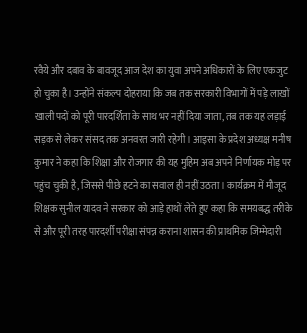रवैये और दबाव के बावजूद आज देश का युवा अपने अधिकारों के लिए एकजुट हो चुका है। उन्होंने संकल्प दोहराया कि जब तक सरकारी विभागों में पड़े लाखों खाली पदों को पूरी पारदर्शिता के साथ भर नहीं दिया जाता, तब तक यह लड़ाई सड़क से लेकर संसद तक अनवरत जारी रहेगी। आइसा के प्रदेश अध्यक्ष मनीष कुमार ने कहा कि शिक्षा और रोजगार की यह मुहिम अब अपने निर्णायक मोड़ पर पहुंच चुकी है, जिससे पीछे हटने का सवाल ही नहीं उठता। कार्यक्रम में मौजूद शिक्षक सुनील यादव ने सरकार को आड़े हाथों लेते हुए कहा कि समयबद्ध तरीके से और पूरी तरह पारदर्शी परीक्षा संपन्न कराना शासन की प्राथमिक जिम्मेदारी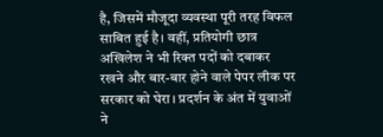है, जिसमें मौजूदा व्यवस्था पूरी तरह विफल साबित हुई है। वहीं, प्रतियोगी छात्र अखिलेश ने भी रिक्त पदों को दबाकर रखने और बार-बार होने वाले पेपर लीक पर सरकार को घेरा। प्रदर्शन के अंत में युवाओं ने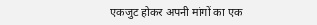एकजुट होकर अपनी मांगों का एक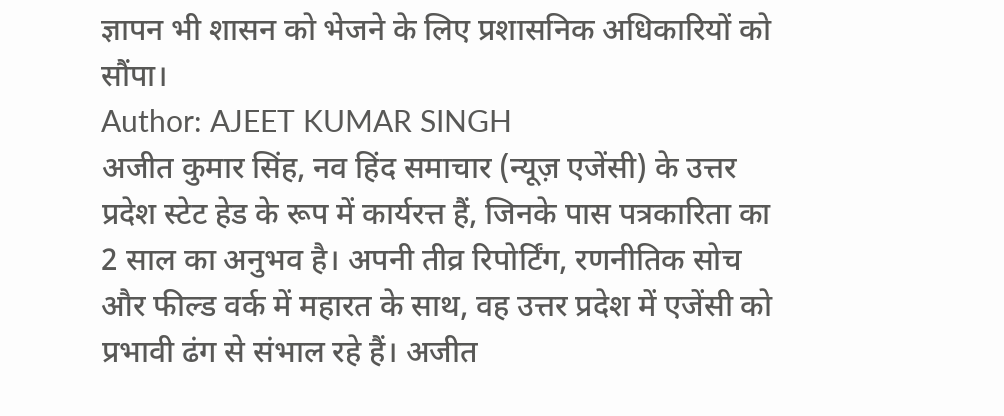ज्ञापन भी शासन को भेजने के लिए प्रशासनिक अधिकारियों को सौंपा।
Author: AJEET KUMAR SINGH
अजीत कुमार सिंह, नव हिंद समाचार (न्यूज़ एजेंसी) के उत्तर प्रदेश स्टेट हेड के रूप में कार्यरत्त हैं, जिनके पास पत्रकारिता का 2 साल का अनुभव है। अपनी तीव्र रिपोर्टिंग, रणनीतिक सोच और फील्ड वर्क में महारत के साथ, वह उत्तर प्रदेश में एजेंसी को प्रभावी ढंग से संभाल रहे हैं। अजीत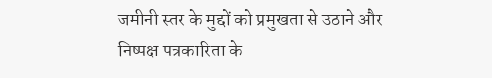जमीनी स्तर के मुद्दों को प्रमुखता से उठाने और निष्पक्ष पत्रकारिता के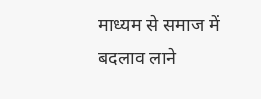माध्यम से समाज में बदलाव लाने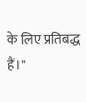के लिए प्रतिबद्ध हैं।"